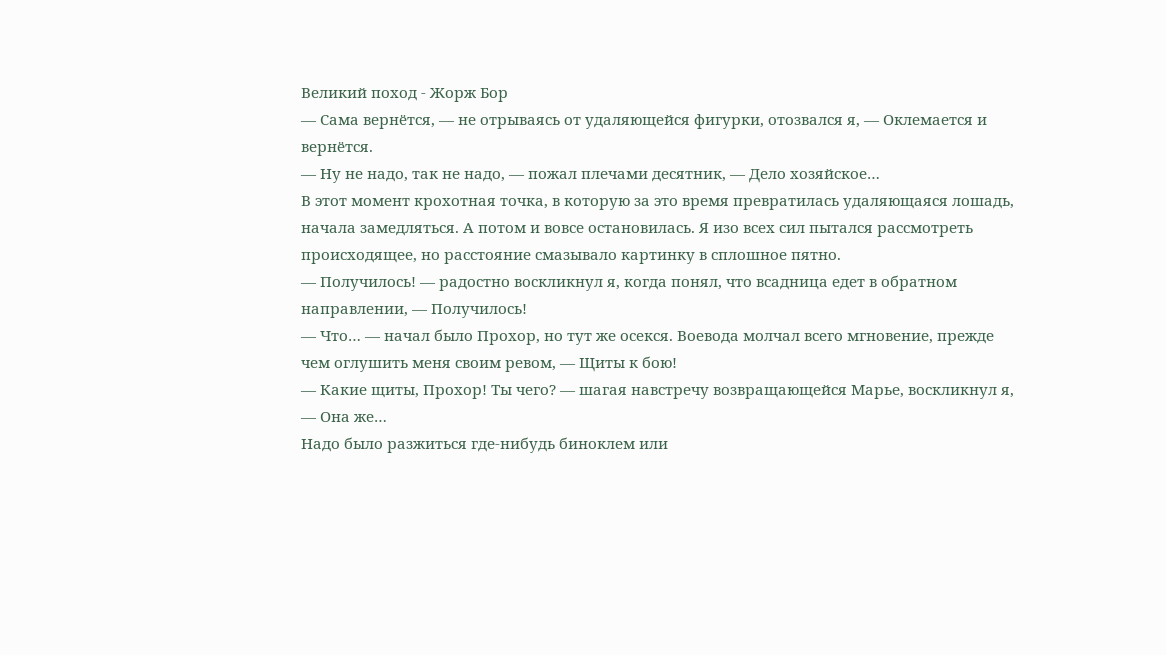Великий поход - Жорж Бор
— Сама вернётся, — не отрываясь от удаляющейся фигурки, отозвался я, — Оклемается и вернётся.
— Ну не надо, так не надо, — пожал плечами десятник, — Дело хозяйское…
В этот момент крохотная точка, в которую за это время превратилась удаляющаяся лошадь, начала замедляться. А потом и вовсе остановилась. Я изо всех сил пытался рассмотреть происходящее, но расстояние смазывало картинку в сплошное пятно.
— Получилось! — радостно воскликнул я, когда понял, что всадница едет в обратном направлении, — Получилось!
— Что… — начал было Прохор, но тут же осекся. Воевода молчал всего мгновение, прежде чем оглушить меня своим ревом, — Щиты к бою!
— Какие щиты, Прохор! Ты чего? — шагая навстречу возвращающейся Марье, воскликнул я, — Она же…
Надо было разжиться где-нибудь биноклем или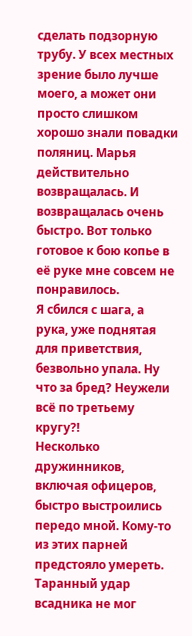сделать подзорную трубу. У всех местных зрение было лучше моего, а может они просто слишком хорошо знали повадки поляниц. Марья действительно возвращалась. И возвращалась очень быстро. Вот только готовое к бою копье в её руке мне совсем не понравилось.
Я сбился с шага, а рука, уже поднятая для приветствия, безвольно упала. Ну что за бред? Неужели всё по третьему кругу?!
Несколько дружинников, включая офицеров, быстро выстроились передо мной. Кому-то из этих парней предстояло умереть. Таранный удар всадника не мог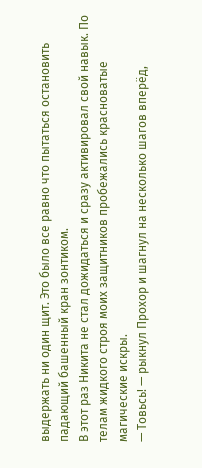выдержать ни один щит. Это было все равно что пытаться остановить падающий башенный кран зонтиком.
В этот раз Никита не стал дожидаться и сразу активировал свой навык. По телам жидкого строя моих защитников пробежались красноватые магические искры.
— Товьсь! — рыкнул Прохор и шагнул на несколько шагов вперёд,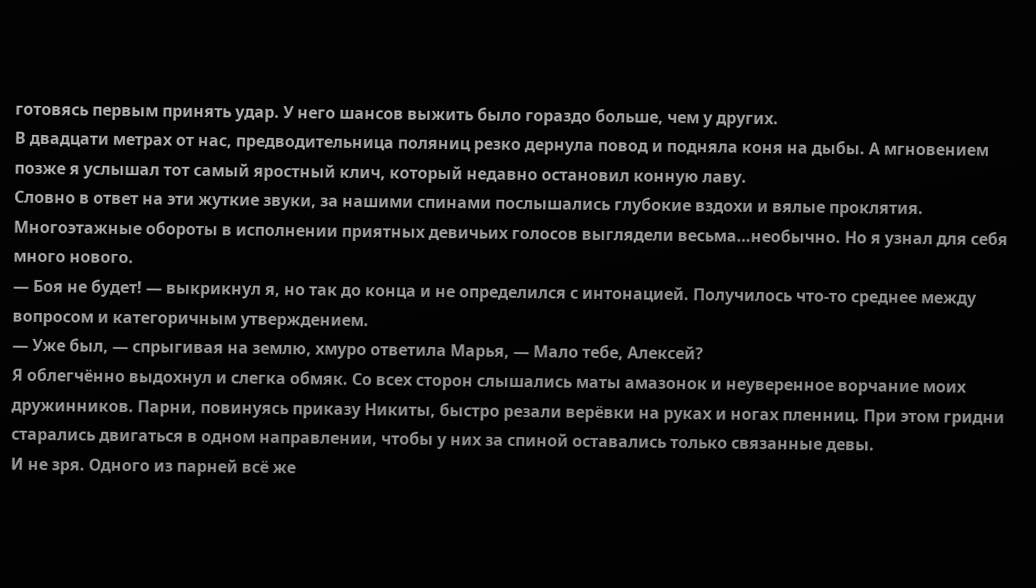готовясь первым принять удар. У него шансов выжить было гораздо больше, чем у других.
В двадцати метрах от нас, предводительница поляниц резко дернула повод и подняла коня на дыбы. А мгновением позже я услышал тот самый яростный клич, который недавно остановил конную лаву.
Словно в ответ на эти жуткие звуки, за нашими спинами послышались глубокие вздохи и вялые проклятия. Многоэтажные обороты в исполнении приятных девичьих голосов выглядели весьма…необычно. Но я узнал для себя много нового.
— Боя не будет! — выкрикнул я, но так до конца и не определился с интонацией. Получилось что-то среднее между вопросом и категоричным утверждением.
— Уже был, — спрыгивая на землю, хмуро ответила Марья, — Мало тебе, Алексей?
Я облегчённо выдохнул и слегка обмяк. Со всех сторон слышались маты амазонок и неуверенное ворчание моих дружинников. Парни, повинуясь приказу Никиты, быстро резали верёвки на руках и ногах пленниц. При этом гридни старались двигаться в одном направлении, чтобы у них за спиной оставались только связанные девы.
И не зря. Одного из парней всё же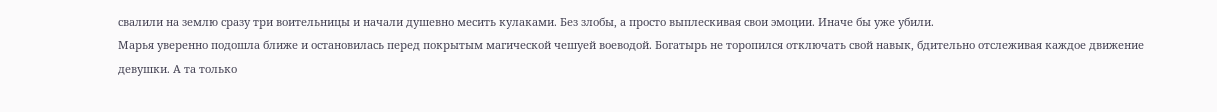свалили на землю сразу три воительницы и начали душевно месить кулаками. Без злобы, а просто выплескивая свои эмоции. Иначе бы уже убили.
Марья уверенно подошла ближе и остановилась перед покрытым магической чешуей воеводой. Богатырь не торопился отключать свой навык, бдительно отслеживая каждое движение девушки. А та только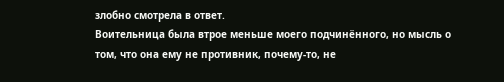злобно смотрела в ответ.
Воительница была втрое меньше моего подчинённого, но мысль о том, что она ему не противник, почему-то, не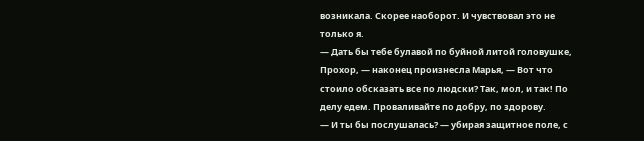возникала. Скорее наоборот. И чувствовал это не только я.
— Дать бы тебе булавой по буйной литой головушке, Прохор, — наконец произнесла Марья, — Вот что стоило обсказать все по людски? Так, мол, и так! По делу едем. Проваливайте по добру, по здорову.
— И ты бы послушалась? — убирая защитное поле, с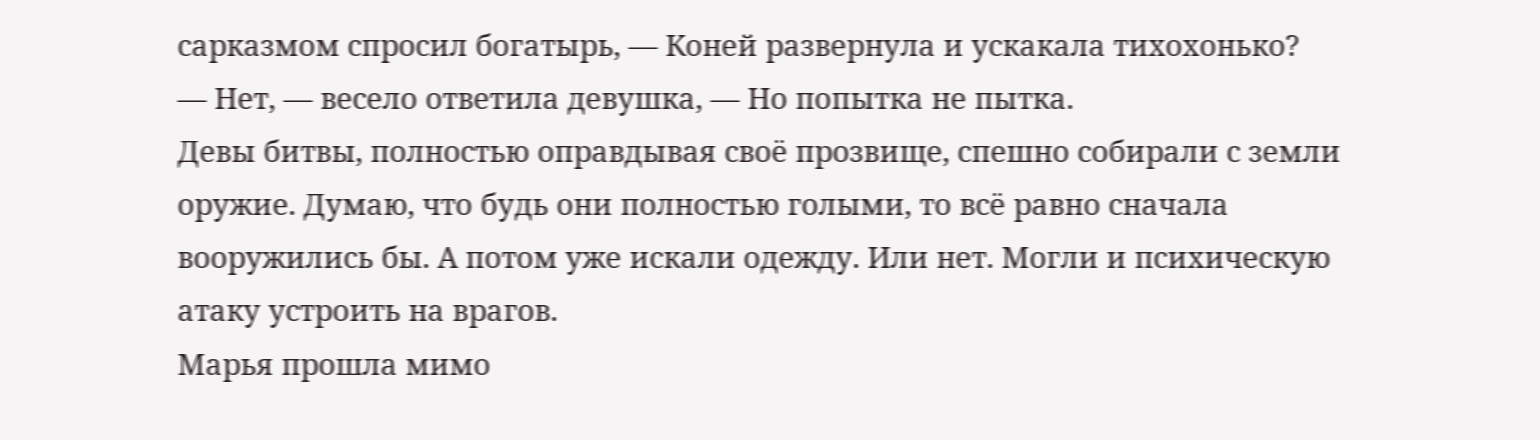сарказмом спросил богатырь, — Коней развернула и ускакала тихохонько?
— Нет, — весело ответила девушка, — Но попытка не пытка.
Девы битвы, полностью оправдывая своё прозвище, спешно собирали с земли оружие. Думаю, что будь они полностью голыми, то всё равно сначала вооружились бы. А потом уже искали одежду. Или нет. Могли и психическую атаку устроить на врагов.
Марья прошла мимо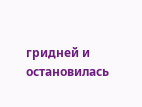гридней и остановилась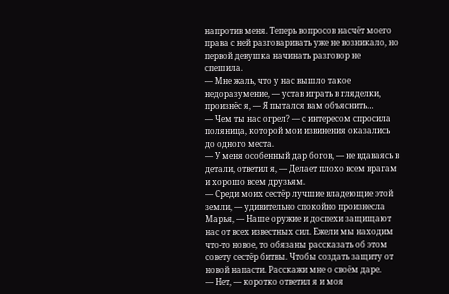напротив меня. Теперь вопросов насчёт моего права с ней разговаривать уже не возникало, но первой девушка начинать разговор не спешила.
— Мне жаль, что у нас вышло такое недоразумение, — устав играть в гляделки, произнёс я, — Я пытался вам объяснить…
— Чем ты нас огрел? — с интересом спросила поляница, которой мои извинения оказались до одного места.
— У меня особенный дар богов, — не вдаваясь в детали, ответил я, — Делает плохо всем врагам и хорошо всем друзьям.
— Среди моих сестёр лучшие владеющие этой земли, — удивительно спокойно произнесла Марья, — Наше оружие и доспехи защищают нас от всех известных сил. Ежели мы находим что-то новое, то обязаны рассказать об этом совету сестёр битвы. Чтобы создать защиту от новой напасти. Расскажи мне о своём даре.
— Нет, — коротко ответил я и моя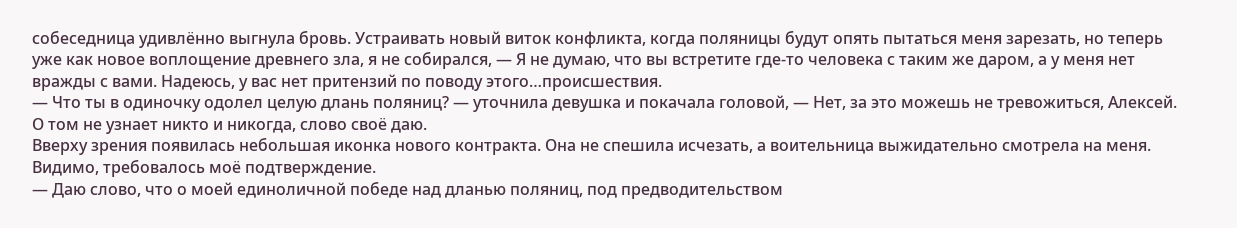собеседница удивлённо выгнула бровь. Устраивать новый виток конфликта, когда поляницы будут опять пытаться меня зарезать, но теперь уже как новое воплощение древнего зла, я не собирался, — Я не думаю, что вы встретите где-то человека с таким же даром, а у меня нет вражды с вами. Надеюсь, у вас нет притензий по поводу этого…происшествия.
— Что ты в одиночку одолел целую длань поляниц? — уточнила девушка и покачала головой, — Нет, за это можешь не тревожиться, Алексей. О том не узнает никто и никогда, слово своё даю.
Вверху зрения появилась небольшая иконка нового контракта. Она не спешила исчезать, а воительница выжидательно смотрела на меня. Видимо, требовалось моё подтверждение.
— Даю слово, что о моей единоличной победе над дланью поляниц, под предводительством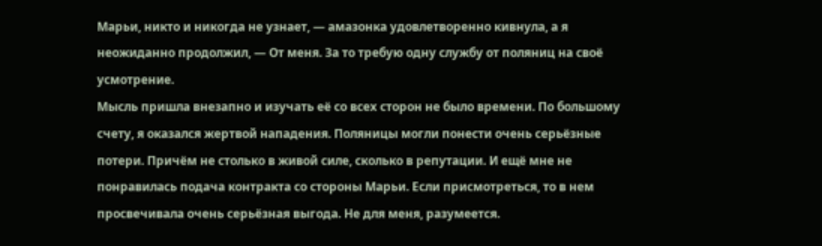Марьи, никто и никогда не узнает, — амазонка удовлетворенно кивнула, а я неожиданно продолжил, — От меня. За то требую одну службу от поляниц на своё усмотрение.
Мысль пришла внезапно и изучать её со всех сторон не было времени. По большому счету, я оказался жертвой нападения. Поляницы могли понести очень серьёзные потери. Причём не столько в живой силе, сколько в репутации. И ещё мне не понравилась подача контракта со стороны Марьи. Если присмотреться, то в нем просвечивала очень серьёзная выгода. Не для меня, разумеется.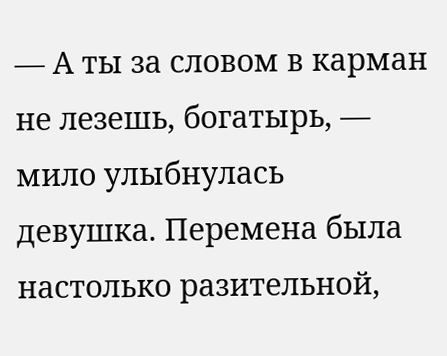— А ты за словом в карман не лезешь, богатырь, — мило улыбнулась девушка. Перемена была настолько разительной,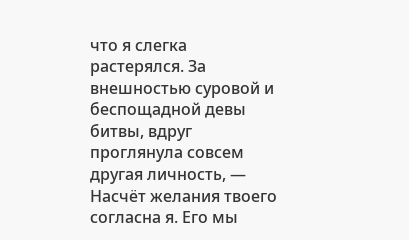что я слегка растерялся. За внешностью суровой и беспощадной девы битвы, вдруг проглянула совсем другая личность, — Насчёт желания твоего согласна я. Его мы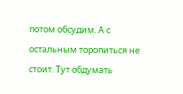потом обсудим. А с остальным торопиться не стоит. Тут обдумать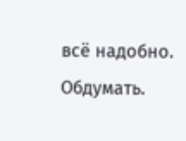всё надобно.
Обдумать.